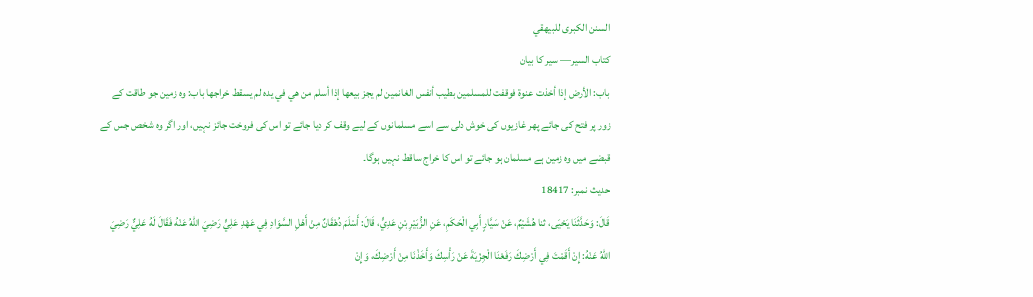السنن الكبرى للبيهقي
كتاب السير— سیر کا بیان
باب: الأرض إذا أخذت عنوة فوقفت للمسلمين بطيب أنفس الغانمين لم يجز بيعها إذا أسلم من هي في يده لم يسقط خراجها باب: وہ زمین جو طاقت کے زور پر فتح کی جائے پھر غازیوں کی خوش دلی سے اسے مسلمانوں کے لیے وقف کر دیا جائے تو اس کی فروخت جائز نہیں، اور اگر وہ شخص جس کے قبضے میں وہ زمین ہے مسلمان ہو جائے تو اس کا خراج ساقط نہیں ہوگا۔
حدیث نمبر: 18417
قَالَ: وَحَدَّثَنَا يَحْيَى، ثنا هُشَيْمٌ، عَنْ سَيَّارٍ أَبِي الْحَكَمِ، عَنِ الزُّبَيْرِ بْنِ عَدِيٍّ، قَالَ: أَسْلَمَ دُهْقَانٌ مِنْ أَهْلِ السَّوَادِ فِي عَهْدِ عَلِيٍّ رَضِيَ اللهُ عَنْهُ فَقَالَ لَهُ عَلِيٌّ رَضِيَ اللهُ عَنْهُ: إِنْ أَقَمْتَ فِي أَرْضِكَ رَفَعْنَا الْجِزْيَةَ عَنْ رَأْسِكَ وَأَخَذْنَا مِنْ أَرْضِكَ، وَإِنْ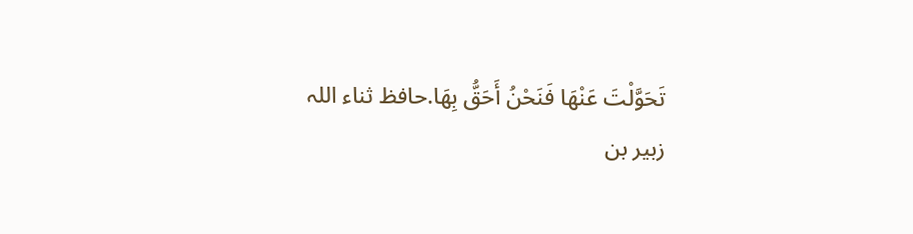تَحَوَّلْتَ عَنْهَا فَنَحْنُ أَحَقُّ بِهَا.حافظ ثناء اللہ
زبیر بن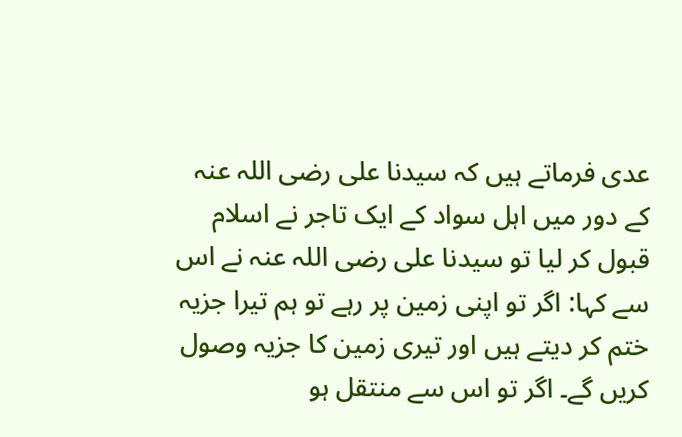عدی فرماتے ہیں کہ سیدنا علی رضی اللہ عنہ کے دور میں اہل سواد کے ایک تاجر نے اسلام قبول کر لیا تو سیدنا علی رضی اللہ عنہ نے اس سے کہا: اگر تو اپنی زمین پر رہے تو ہم تیرا جزیہ ختم کر دیتے ہیں اور تیری زمین کا جزیہ وصول کریں گے۔ اگر تو اس سے منتقل ہو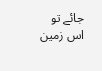جائے تو اس زمین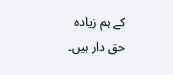کے ہم زیادہ حق دار ہیں۔